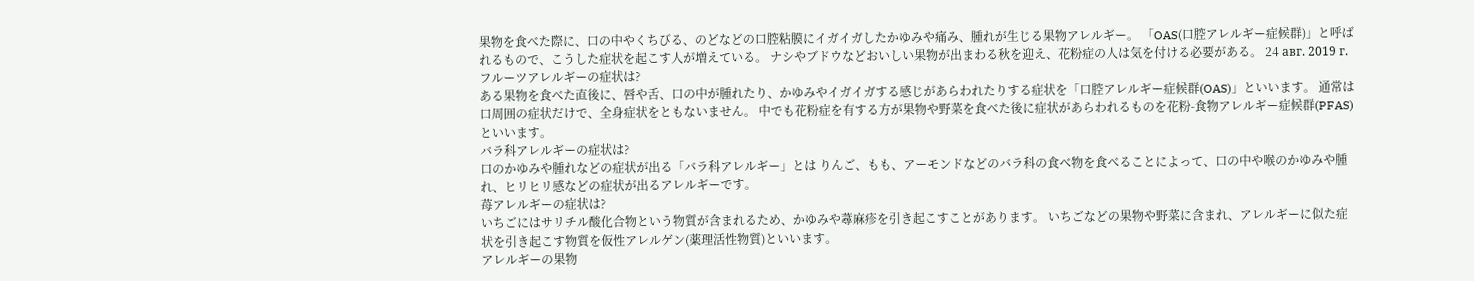果物を食べた際に、口の中やくちびる、のどなどの口腔粘膜にイガイガしたかゆみや痛み、腫れが生じる果物アレルギー。 「OAS(口腔アレルギー症候群)」と呼ばれるもので、こうした症状を起こす人が増えている。 ナシやブドウなどおいしい果物が出まわる秋を迎え、花粉症の人は気を付ける必要がある。 24 авг. 2019 г.
フルーツアレルギーの症状は?
ある果物を食べた直後に、唇や舌、口の中が腫れたり、かゆみやイガイガする感じがあらわれたりする症状を「口腔アレルギー症候群(OAS)」といいます。 通常は口周囲の症状だけで、全身症状をともないません。 中でも花粉症を有する方が果物や野菜を食べた後に症状があらわれるものを花粉-食物アレルギー症候群(PFAS)といいます。
バラ科アレルギーの症状は?
口のかゆみや腫れなどの症状が出る「バラ科アレルギー」とは りんご、もも、アーモンドなどのバラ科の食べ物を食べることによって、口の中や喉のかゆみや腫れ、ヒリヒリ感などの症状が出るアレルギーです。
苺アレルギーの症状は?
いちごにはサリチル酸化合物という物質が含まれるため、かゆみや蕁麻疹を引き起こすことがあります。 いちごなどの果物や野菜に含まれ、アレルギーに似た症状を引き起こす物質を仮性アレルゲン(薬理活性物質)といいます。
アレルギーの果物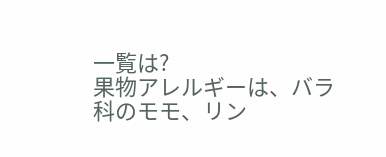一覧は?
果物アレルギーは、バラ科のモモ、リン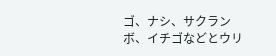ゴ、ナシ、サクランボ、イチゴなどとウリ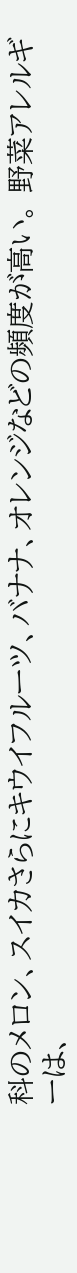科のメロン、スイカさらにキウイフルーツ、バナナ、オレンジなどの頻度が高い。 野菜アレルギーは、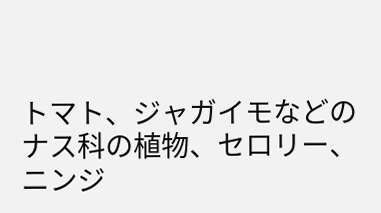トマト、ジャガイモなどのナス科の植物、セロリー、ニンジ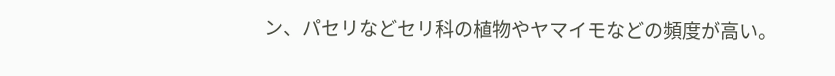ン、パセリなどセリ科の植物やヤマイモなどの頻度が高い。